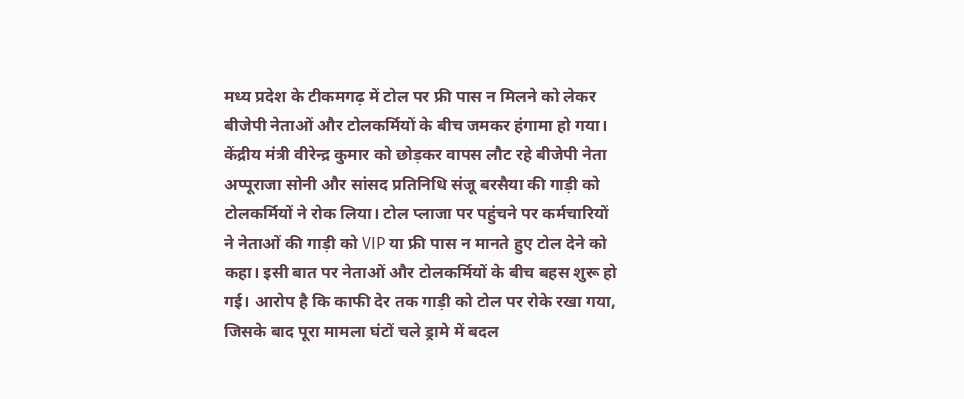मध्य प्रदेश के टीकमगढ़ में टोल पर फ्री पास न मिलने को लेकर बीजेपी नेताओं और टोलकर्मियों के बीच जमकर हंगामा हो गया। केंद्रीय मंत्री वीरेन्द्र कुमार को छोड़कर वापस लौट रहे बीजेपी नेता अप्पूराजा सोनी और सांसद प्रतिनिधि संजू बरसैया की गाड़ी को टोलकर्मियों ने रोक लिया। टोल प्लाजा पर पहुंचने पर कर्मचारियों ने नेताओं की गाड़ी को VIP या फ्री पास न मानते हुए टोल देने को कहा। इसी बात पर नेताओं और टोलकर्मियों के बीच बहस शुरू हो गई। आरोप है कि काफी देर तक गाड़ी को टोल पर रोके रखा गया, जिसके बाद पूरा मामला घंटों चले ड्रामे में बदल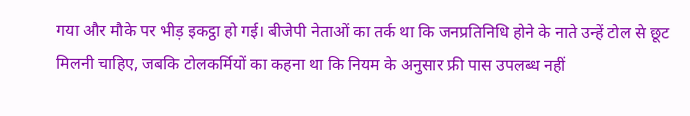गया और मौके पर भीड़ इकट्ठा हो गई। बीजेपी नेताओं का तर्क था कि जनप्रतिनिधि होने के नाते उन्हें टोल से छूट मिलनी चाहिए, जबकि टोलकर्मियों का कहना था कि नियम के अनुसार फ्री पास उपलब्ध नहीं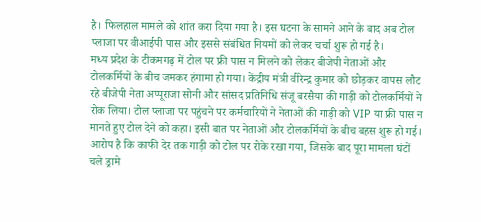है। फिलहाल मामले को शांत करा दिया गया है। इस घटना के सामने आने के बाद अब टोल प्लाजा पर वीआईपी पास और इससे संबंधित नियमों को लेकर चर्चा शुरू हो गई है।
मध्य प्रदेश के टीकमगढ़ में टोल पर फ्री पास न मिलने को लेकर बीजेपी नेताओं और टोलकर्मियों के बीच जमकर हंगामा हो गया। केंद्रीय मंत्री वीरेन्द्र कुमार को छोड़कर वापस लौट रहे बीजेपी नेता अप्पूराजा सोनी और सांसद प्रतिनिधि संजू बरसैया की गाड़ी को टोलकर्मियों ने रोक लिया। टोल प्लाजा पर पहुंचने पर कर्मचारियों ने नेताओं की गाड़ी को VIP या फ्री पास न मानते हुए टोल देने को कहा। इसी बात पर नेताओं और टोलकर्मियों के बीच बहस शुरू हो गई। आरोप है कि काफी देर तक गाड़ी को टोल पर रोके रखा गया, जिसके बाद पूरा मामला घंटों चले ड्रामे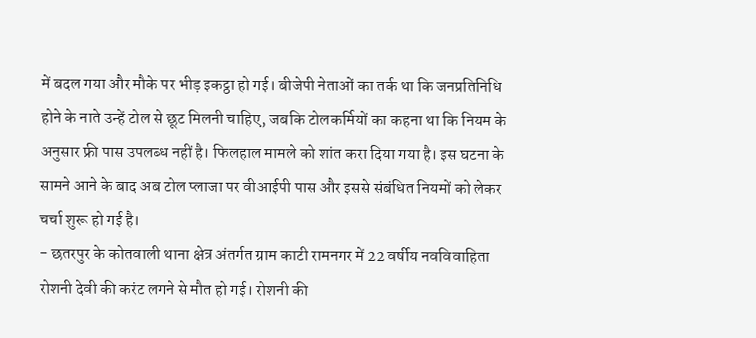में बदल गया और मौके पर भीड़ इकट्ठा हो गई। बीजेपी नेताओं का तर्क था कि जनप्रतिनिधि होने के नाते उन्हें टोल से छूट मिलनी चाहिए, जबकि टोलकर्मियों का कहना था कि नियम के अनुसार फ्री पास उपलब्ध नहीं है। फिलहाल मामले को शांत करा दिया गया है। इस घटना के सामने आने के बाद अब टोल प्लाजा पर वीआईपी पास और इससे संबंधित नियमों को लेकर चर्चा शुरू हो गई है।
- छतरपुर के कोतवाली थाना क्षेत्र अंतर्गत ग्राम काटी रामनगर में 22 वर्षीय नवविवाहिता रोशनी देवी की करंट लगने से मौत हो गई। रोशनी की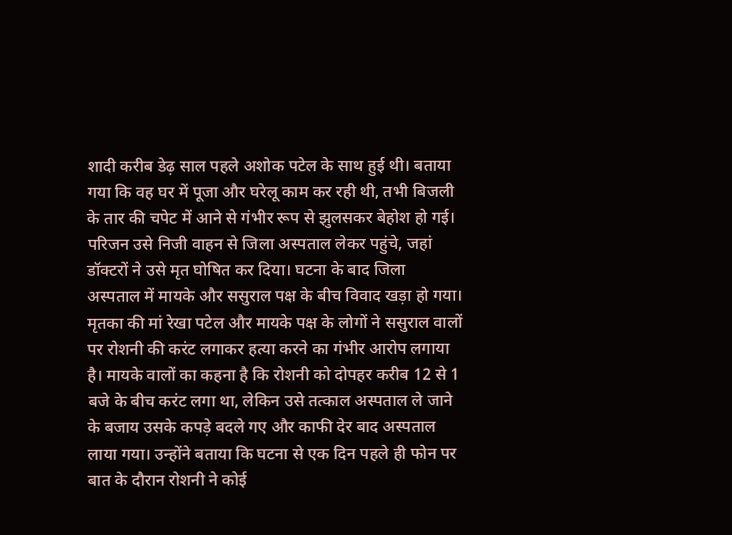शादी करीब डेढ़ साल पहले अशोक पटेल के साथ हुई थी। बताया गया कि वह घर में पूजा और घरेलू काम कर रही थी, तभी बिजली के तार की चपेट में आने से गंभीर रूप से झुलसकर बेहोश हो गई। परिजन उसे निजी वाहन से जिला अस्पताल लेकर पहुंचे, जहां डॉक्टरों ने उसे मृत घोषित कर दिया। घटना के बाद जिला अस्पताल में मायके और ससुराल पक्ष के बीच विवाद खड़ा हो गया। मृतका की मां रेखा पटेल और मायके पक्ष के लोगों ने ससुराल वालों पर रोशनी की करंट लगाकर हत्या करने का गंभीर आरोप लगाया है। मायके वालों का कहना है कि रोशनी को दोपहर करीब 12 से 1 बजे के बीच करंट लगा था, लेकिन उसे तत्काल अस्पताल ले जाने के बजाय उसके कपड़े बदले गए और काफी देर बाद अस्पताल लाया गया। उन्होंने बताया कि घटना से एक दिन पहले ही फोन पर बात के दौरान रोशनी ने कोई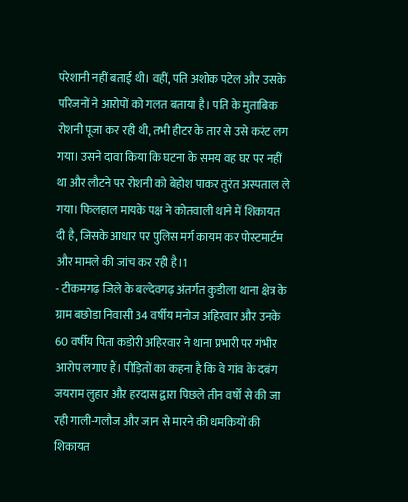परेशानी नहीं बताई थी। वहीं, पति अशोक पटेल और उसके परिजनों ने आरोपों को गलत बताया है। पति के मुताबिक रोशनी पूजा कर रही थी, तभी हीटर के तार से उसे करंट लग गया। उसने दावा किया कि घटना के समय वह घर पर नहीं था और लौटने पर रोशनी को बेहोश पाकर तुरंत अस्पताल ले गया। फिलहाल मायके पक्ष ने कोतवाली थाने में शिकायत दी है, जिसके आधार पर पुलिस मर्ग कायम कर पोस्टमार्टम और मामले की जांच कर रही है।1
- टीकमगढ़ जिले के बल्देवगढ़ अंतर्गत कुडीला थाना क्षेत्र के ग्राम बछोडा निवासी 34 वर्षीय मनोज अहिरवार और उनके 60 वर्षीय पिता कडोरी अहिरवार ने थाना प्रभारी पर गंभीर आरोप लगाए हैं। पीड़ितों का कहना है कि वे गांव के दबंग जयराम लुहार और हरदास द्वारा पिछले तीन वर्षों से की जा रही गाली-गलौज और जान से मारने की धमकियों की शिकायत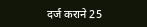दर्ज कराने 25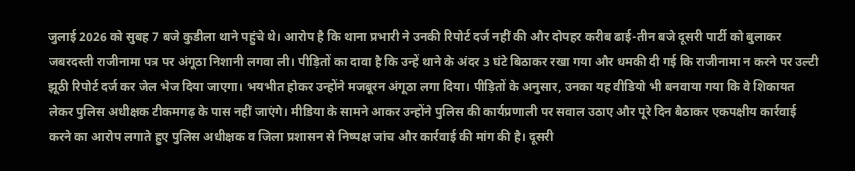जुलाई 2026 को सुबह 7 बजे कुडीला थाने पहुंचे थे। आरोप है कि थाना प्रभारी ने उनकी रिपोर्ट दर्ज नहीं की और दोपहर करीब ढाई-तीन बजे दूसरी पार्टी को बुलाकर जबरदस्ती राजीनामा पत्र पर अंगूठा निशानी लगवा ली। पीड़ितों का दावा है कि उन्हें थाने के अंदर 3 घंटे बिठाकर रखा गया और धमकी दी गई कि राजीनामा न करने पर उल्टी झूठी रिपोर्ट दर्ज कर जेल भेज दिया जाएगा। भयभीत होकर उन्होंने मजबूरन अंगूठा लगा दिया। पीड़ितों के अनुसार, उनका यह वीडियो भी बनवाया गया कि वे शिकायत लेकर पुलिस अधीक्षक टीकमगढ़ के पास नहीं जाएंगे। मीडिया के सामने आकर उन्होंने पुलिस की कार्यप्रणाली पर सवाल उठाए और पूरे दिन बैठाकर एकपक्षीय कार्रवाई करने का आरोप लगाते हुए पुलिस अधीक्षक व जिला प्रशासन से निष्पक्ष जांच और कार्रवाई की मांग की है। दूसरी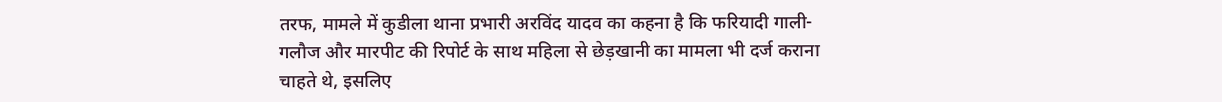तरफ, मामले में कुडीला थाना प्रभारी अरविंद यादव का कहना है कि फरियादी गाली-गलौज और मारपीट की रिपोर्ट के साथ महिला से छेड़खानी का मामला भी दर्ज कराना चाहते थे, इसलिए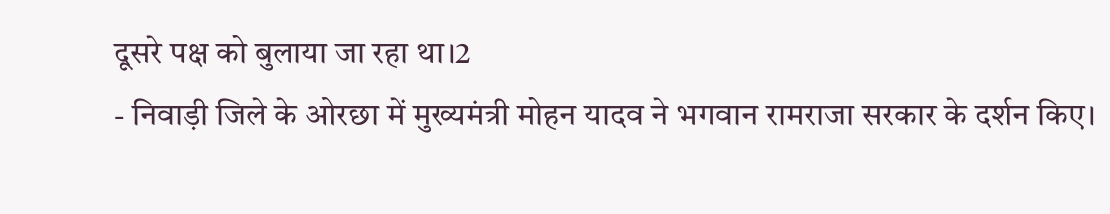दूसरे पक्ष को बुलाया जा रहा था।2
- निवाड़ी जिले के ओरछा में मुख्यमंत्री मोहन यादव ने भगवान रामराजा सरकार के दर्शन किए।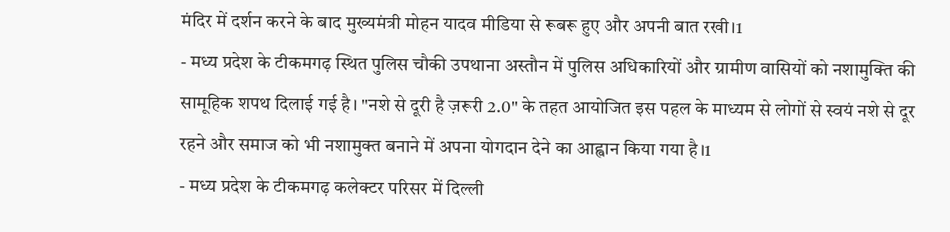मंदिर में दर्शन करने के बाद मुख्यमंत्री मोहन यादव मीडिया से रूबरू हुए और अपनी बात रखी।1
- मध्य प्रदेश के टीकमगढ़ स्थित पुलिस चौकी उपथाना अस्तौन में पुलिस अधिकारियों और ग्रामीण वासियों को नशामुक्ति की सामूहिक शपथ दिलाई गई है। "नशे से दूरी है ज़रूरी 2.0" के तहत आयोजित इस पहल के माध्यम से लोगों से स्वयं नशे से दूर रहने और समाज को भी नशामुक्त बनाने में अपना योगदान देने का आह्वान किया गया है।1
- मध्य प्रदेश के टीकमगढ़ कलेक्टर परिसर में दिल्ली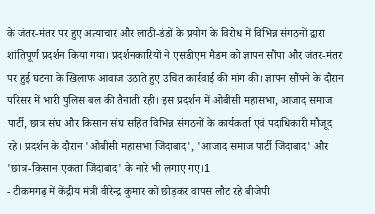के जंतर-मंतर पर हुए अत्याचार और लाठी-डंडों के प्रयोग के विरोध में विभिन्न संगठनों द्वारा शांतिपूर्ण प्रदर्शन किया गया। प्रदर्शनकारियों ने एसडीएम मैडम को ज्ञापन सौंपा और जंतर-मंतर पर हुई घटना के खिलाफ आवाज उठाते हुए उचित कार्रवाई की मांग की। ज्ञापन सौंपने के दौरान परिसर में भारी पुलिस बल की तैनाती रही। इस प्रदर्शन में ओबीसी महासभा, आजाद समाज पार्टी, छात्र संघ और किसान संघ सहित विभिन्न संगठनों के कार्यकर्ता एवं पदाधिकारी मौजूद रहे। प्रदर्शन के दौरान 'ओबीसी महासभा जिंदाबाद', 'आजाद समाज पार्टी जिंदाबाद' और 'छात्र-किसान एकता जिंदाबाद' के नारे भी लगाए गए।1
- टीकमगढ़ में केंद्रीय मंत्री वीरेन्द्र कुमार को छोड़कर वापस लौट रहे बीजेपी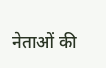नेताओं की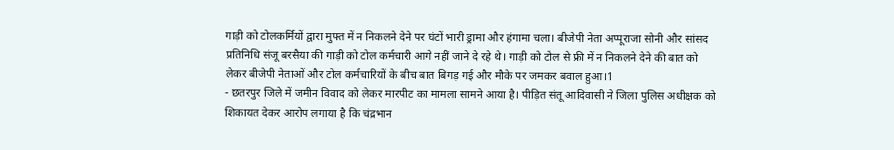गाड़ी को टोलकर्मियों द्वारा मुफ्त में न निकलने देने पर घंटों भारी ड्रामा और हंगामा चला। बीजेपी नेता अप्पूराजा सोनी और सांसद प्रतिनिधि संजू बरसैया की गाड़ी को टोल कर्मचारी आगे नहीं जाने दे रहे थे। गाड़ी को टोल से फ्री में न निकलने देने की बात को लेकर बीजेपी नेताओं और टोल कर्मचारियों के बीच बात बिगड़ गई और मौके पर जमकर बवाल हुआ।1
- छतरपुर जिले में जमीन विवाद को लेकर मारपीट का मामला सामने आया है। पीड़ित संतू आदिवासी ने जिला पुलिस अधीक्षक को शिकायत देकर आरोप लगाया है कि चंद्रभान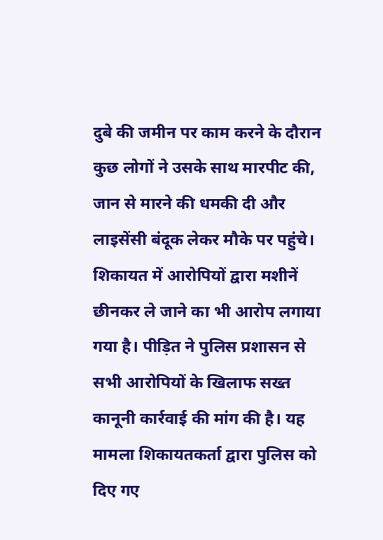दुबे की जमीन पर काम करने के दौरान कुछ लोगों ने उसके साथ मारपीट की, जान से मारने की धमकी दी और लाइसेंसी बंदूक लेकर मौके पर पहुंचे। शिकायत में आरोपियों द्वारा मशीनें छीनकर ले जाने का भी आरोप लगाया गया है। पीड़ित ने पुलिस प्रशासन से सभी आरोपियों के खिलाफ सख्त कानूनी कार्रवाई की मांग की है। यह मामला शिकायतकर्ता द्वारा पुलिस को दिए गए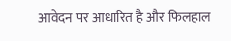आवेदन पर आधारित है और फिलहाल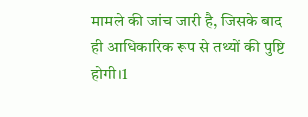मामले की जांच जारी है, जिसके बाद ही आधिकारिक रूप से तथ्यों की पुष्टि होगी।1